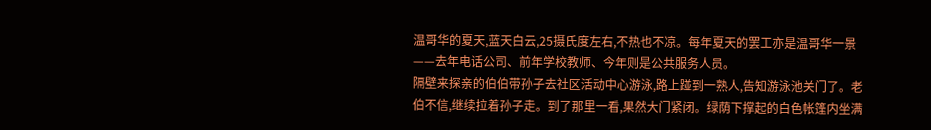温哥华的夏天,蓝天白云,25摄氏度左右,不热也不凉。每年夏天的罢工亦是温哥华一景——去年电话公司、前年学校教师、今年则是公共服务人员。
隔壁来探亲的伯伯带孙子去社区活动中心游泳,路上踫到一熟人,告知游泳池关门了。老伯不信,继续拉着孙子走。到了那里一看,果然大门紧闭。绿荫下撑起的白色帐篷内坐满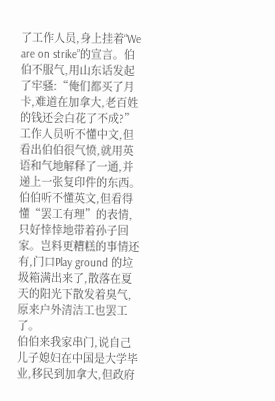了工作人员,身上挂着“We are on strike”的宣言。伯伯不服气,用山东话发起了牢骚:“俺们都买了月卡,难道在加拿大,老百姓的钱还会白花了不成?”工作人员听不懂中文,但看出伯伯很气愤,就用英语和气地解释了一通,并递上一张复印件的东西。
伯伯听不懂英文,但看得懂“罢工有理”的表情,只好悻悻地带着孙子回家。岂料更糟糕的事情还有,门口Play ground 的垃圾箱满出来了,散落在夏天的阳光下散发着臭气,原来户外清洁工也罢工了。
伯伯来我家串门,说自己儿子媳妇在中国是大学毕业,移民到加拿大,但政府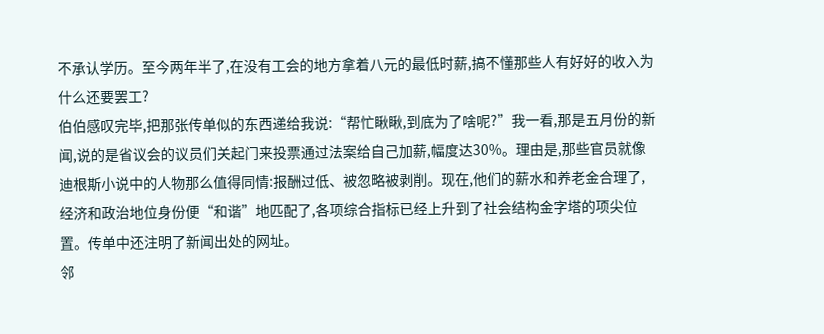不承认学历。至今两年半了,在没有工会的地方拿着八元的最低时薪,搞不懂那些人有好好的收入为什么还要罢工?
伯伯感叹完毕,把那张传单似的东西递给我说:“帮忙瞅瞅,到底为了啥呢?”我一看,那是五月份的新闻,说的是省议会的议员们关起门来投票通过法案给自己加薪,幅度达30%。理由是,那些官员就像迪根斯小说中的人物那么值得同情:报酬过低、被忽略被剥削。现在,他们的薪水和养老金合理了,经济和政治地位身份便“和谐”地匹配了,各项综合指标已经上升到了社会结构金字塔的项尖位置。传单中还注明了新闻出处的网址。
邻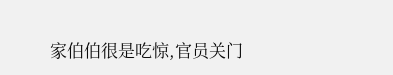家伯伯很是吃惊,官员关门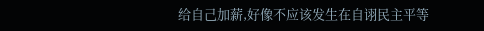给自己加薪,好像不应该发生在自诩民主平等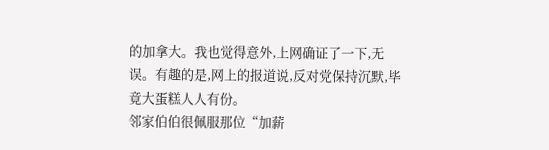的加拿大。我也觉得意外,上网确证了一下,无误。有趣的是,网上的报道说,反对党保持沉默,毕竟大蛋糕人人有份。
邻家伯伯很佩服那位“加薪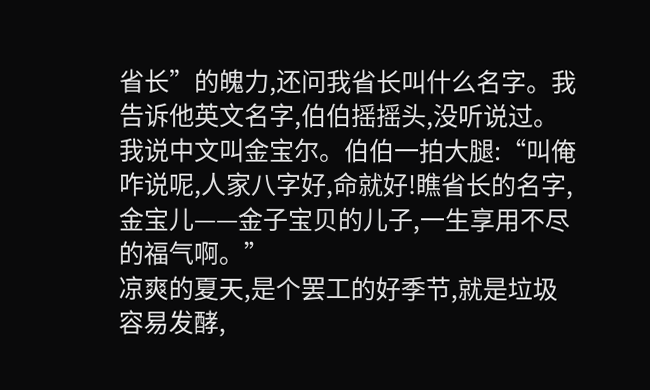省长”的魄力,还问我省长叫什么名字。我告诉他英文名字,伯伯摇摇头,没听说过。我说中文叫金宝尔。伯伯一拍大腿:“叫俺咋说呢,人家八字好,命就好!瞧省长的名字,金宝儿——金子宝贝的儿子,一生享用不尽的福气啊。”
凉爽的夏天,是个罢工的好季节,就是垃圾容易发酵,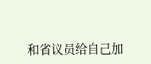和省议员给自己加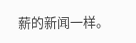薪的新闻一样。